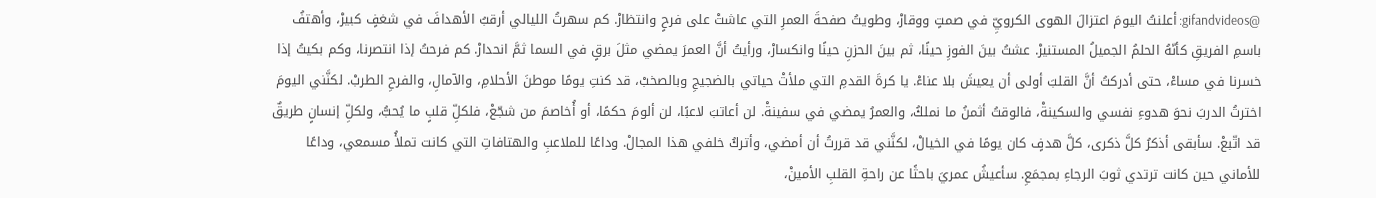@gifandvideos: أعلنتُ اليومَ اعتزالَ الهوى الكرويِّ في صمتٍ ووقارْ، وطويتُ صفحةَ العمرِ التي عاشتْ على فرحٍ وانتظارْ. كم سهرتُ الليالي أرقبُ الأهدافَ في شغفٍ كبيرْ، وأهتفُ باسمِ الفريقِ كأنّهُ الحلمُ الجميلُ المستنيرْ. عشتُ بينَ الفوزِ حينًا، ثم بينَ الحزنِ حينًا وانكسارْ، ورأيتُ أنَّ العمرَ يمضي مثلَ برقٍ في السما ثمَّ انحدارْ. كم فرحتُ إذا انتصرنا، وكم بكيتُ إذا خسرنا في مساءْ، حتى أدركتُ أنَّ القلبَ أولى أن يعيشَ بلا عناءْ. يا كرةَ القدمِ التي ملأتْ حياتي بالضجيجِ وبالصخبْ، قد كنتِ يومًا موطنَ الأحلامِ، والآمالِ، والفرحِ الطربْ. لكنَّني اليومَ اخترتُ الدربَ نحوَ هدوءِ نفسي والسكينةْ، فالوقتُ أثمنُ ما نملكُ، والعمرُ يمضي في سفينةْ. لن أعاتبَ لاعبًا، لن ألومَ حكمًا، أو أُخاصمَ من شجّعْ، فلكلِّ قلبٍ ما يُحبُّ، ولكلِّ إنسانٍ طريقٌ قد اتّبعْ. سأبقى أذكرُ كلَّ ذكرى، كلَّ هدفٍ كان يومًا في الخيالْ، لكنَّني قد قررتُ أن أمضي، وأتركُ خلفي هذا المجالْ. وداعًا للملاعبِ والهتافاتِ التي كانت تملأُ مسمعي، وداعًا للأماني حين كانت ترتدي ثوبَ الرجاءِ بمجمَعِ. سأعيشُ عمريَ باحثًا عن راحةِ القلبِ الأمينْ،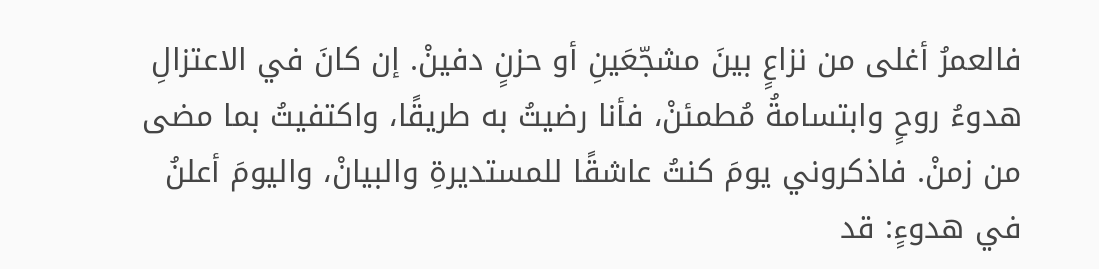فالعمرُ أغلى من نزاعٍ بينَ مشجّعَينِ أو حزنٍ دفينْ. إن كانَ في الاعتزالِ هدوءُ روحٍ وابتسامةُ مُطمئنْ، فأنا رضيتُ به طريقًا، واكتفيتُ بما مضى من زمنْ. فاذكروني يومَ كنتُ عاشقًا للمستديرةِ والبيانْ، واليومَ أعلنُ في هدوءٍ: قد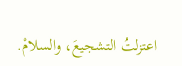اعتزلتُ التشجيعَ، والسلامْ.